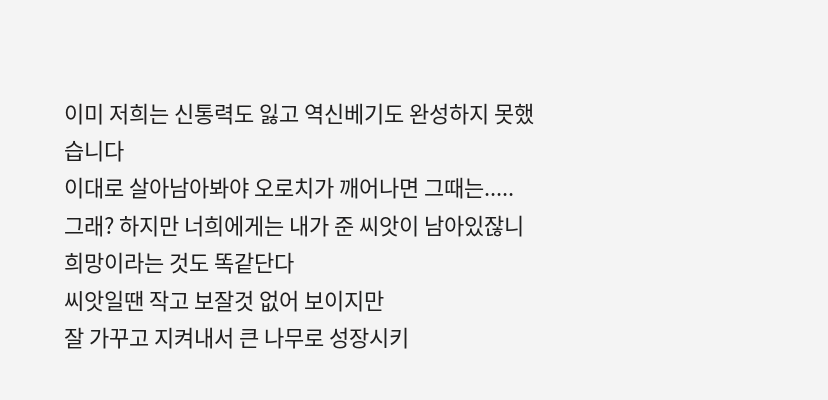이미 저희는 신통력도 잃고 역신베기도 완성하지 못했습니다
이대로 살아남아봐야 오로치가 깨어나면 그때는.....
그래? 하지만 너희에게는 내가 준 씨앗이 남아있잖니
희망이라는 것도 똑같단다
씨앗일땐 작고 보잘것 없어 보이지만
잘 가꾸고 지켜내서 큰 나무로 성장시키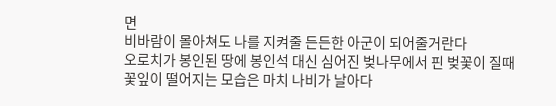면
비바람이 몰아쳐도 나를 지켜줄 든든한 아군이 되어줄거란다
오로치가 봉인된 땅에 봉인석 대신 심어진 벚나무에서 핀 벚꽃이 질때
꽃잎이 떨어지는 모습은 마치 나비가 날아다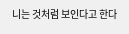니는 것처럼 보인다고 한다